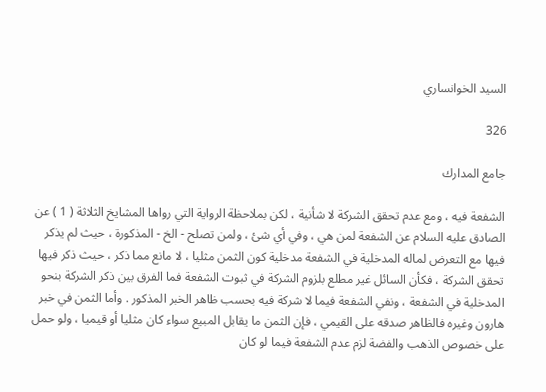السيد الخوانساري

326

جامع المدارك

الشفعة فيه ، ومع عدم تحقق الشركة لا شأنية ، لكن بملاحظة الرواية التي رواها المشايخ الثلاثة ( 1 ) عن الصادق عليه السلام عن الشفعة لمن هي ، وفي أي شئ ، ولمن تصلح - الخ - المذكورة ، حيث لم يذكر فيها مع التعرض لماله المدخلية في الشفعة مدخلية كون الثمن مثليا ، لا مانع مما ذكر ، حيث ذكر فيها تحقق الشركة ، فكأن السائل غير مطلع بلزوم الشركة في ثبوت الشفعة فما الفرق بين ذكر الشركة بنحو المدخلية في الشفعة ، ونفي الشفعة فيما لا شركة فيه بحسب ظاهر الخبر المذكور . وأما الثمن في خبر هارون وغيره فالظاهر صدقه على القيمي ، فإن الثمن ما يقابل المبيع سواء كان مثليا أو قيميا ، ولو حمل على خصوص الذهب والفضة لزم عدم الشفعة فيما لو كان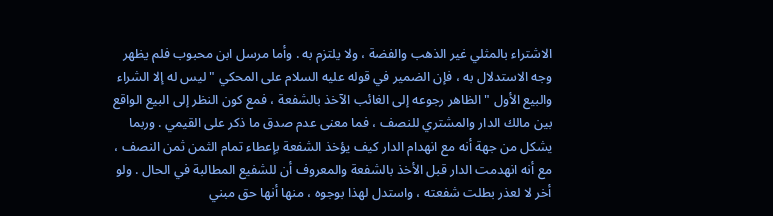الاشتراء بالمثلي غير الذهب والفضة ، ولا يلتزم به . وأما مرسل ابن محبوب فلم يظهر وجه الاستدلال به ، فإن الضمير في قوله عليه السلام على المحكي " ليس له إلا الشراء والبيع الأول " الظاهر رجوعه إلى الغائب الآخذ بالشفعة ، فمع كون النظر إلى البيع الواقع بين مالك الدار والمشتري للنصف ، فما معنى عدم صدق ما ذكر على القيمي . وربما يشكل من جهة أنه مع انهدام الدار كيف يؤخذ الشفعة بإعطاء تمام الثمن ثمن النصف ، مع أنه انهدمت الدار قبل الأخذ بالشفعة والمعروف أن للشفيع المطالبة في الحال . ولو أخر لا لعذر بطلت شفعته ، واستدل لهذا بوجوه ، منها أنها حق مبني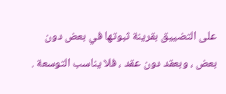على التضييق بقرينة ثبوتها في بعض دون بعض ، وبعقد دون عقد ، فلا يناسب التوسعة .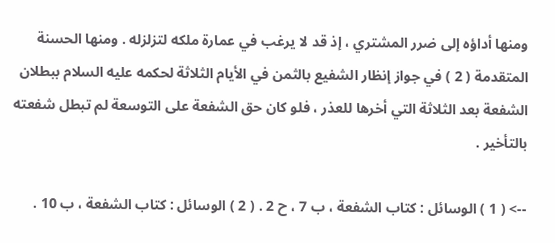ومنها أداؤه إلى ضرر المشتري ، إذ قد لا يرغب في عمارة ملكه لتزلزله . ومنها الحسنة المتقدمة ( 2 ) في جواز إنظار الشفيع بالثمن في الأيام الثلاثة لحكمه عليه السلام ببطلان الشفعة بعد الثلاثة التي أخرها للعذر ، فلو كان حق الشفعة على التوسعة لم تبطل شفعته بالتأخير .

--> ( 1 ) الوسائل : كتاب الشفعة ، ب 7 ، ح 2 . ( 2 ) الوسائل : كتاب الشفعة ، ب 10 .